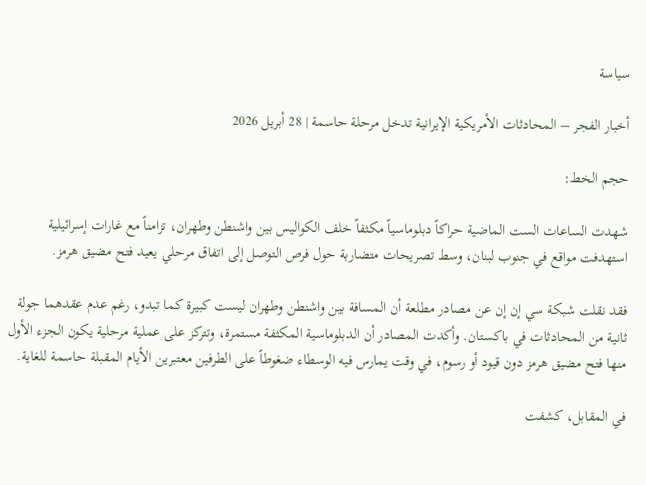سياسة

أخبار الفجر – المحادثات الأمريكية الإيرانية تدخل مرحلة حاسمة | 28 أبريل 2026

حجم الخط:

شهدت الساعات الست الماضية حراكاً دبلوماسياً مكثفاً خلف الكواليس بين واشنطن وطهران، تزامناً مع غارات إسرائيلية استهدفت مواقع في جنوب لبنان، وسط تصريحات متضاربة حول فرص التوصل إلى اتفاق مرحلي يعيد فتح مضيق هرمز.

فقد نقلت شبكة سي إن إن عن مصادر مطلعة أن المسافة بين واشنطن وطهران ليست كبيرة كما تبدو، رغم عدم عقدهما جولة ثانية من المحادثات في باكستان. وأكدت المصادر أن الدبلوماسية المكثفة مستمرة، وتتركز على عملية مرحلية يكون الجزء الأول منها فتح مضيق هرمز دون قيود أو رسوم، في وقت يمارس فيه الوسطاء ضغوطاً على الطرفين معتبرين الأيام المقبلة حاسمة للغاية.

في المقابل، كشفت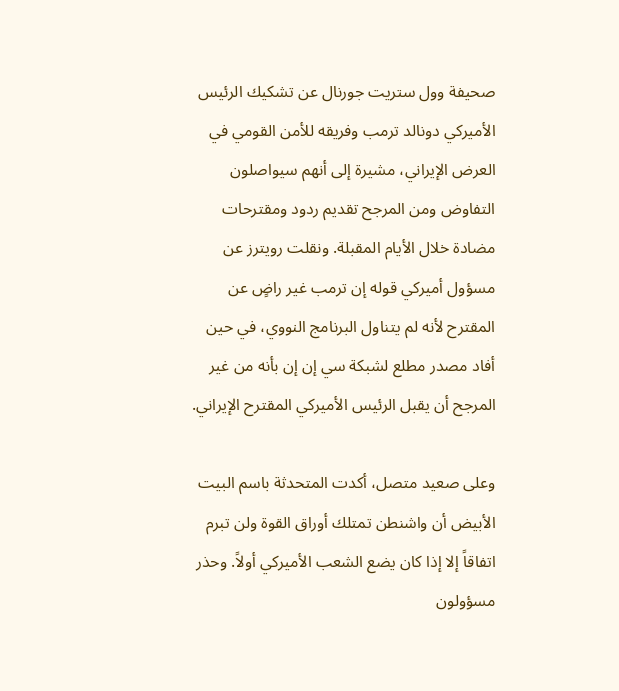صحيفة وول ستريت جورنال عن تشكيك الرئيس الأميركي دونالد ترمب وفريقه للأمن القومي في العرض الإيراني، مشيرة إلى أنهم سيواصلون التفاوض ومن المرجح تقديم ردود ومقترحات مضادة خلال الأيام المقبلة. ونقلت رويترز عن مسؤول أميركي قوله إن ترمب غير راضٍ عن المقترح لأنه لم يتناول البرنامج النووي، في حين أفاد مصدر مطلع لشبكة سي إن إن بأنه من غير المرجح أن يقبل الرئيس الأميركي المقترح الإيراني.

وعلى صعيد متصل، أكدت المتحدثة باسم البيت الأبيض أن واشنطن تمتلك أوراق القوة ولن تبرم اتفاقاً إلا إذا كان يضع الشعب الأميركي أولاً. وحذر مسؤولون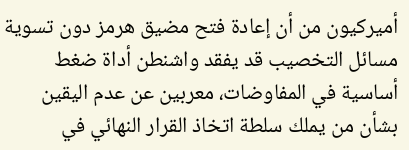أميركيون من أن إعادة فتح مضيق هرمز دون تسوية مسائل التخصيب قد يفقد واشنطن أداة ضغط أساسية في المفاوضات، معربين عن عدم اليقين بشأن من يملك سلطة اتخاذ القرار النهائي في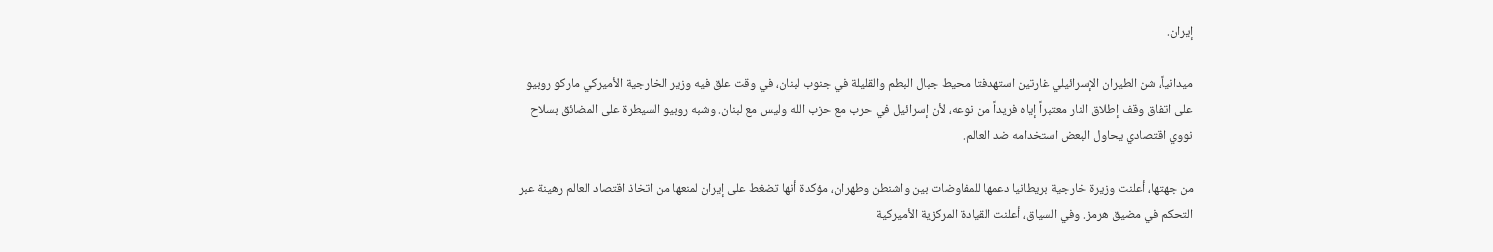إيران.

ميدانياً، شن الطيران الإسرائيلي غارتين استهدفتا محيط جبال البطم والقليلة في جنوب لبنان، في وقت علق فيه وزير الخارجية الأميركي ماركو روبيو على اتفاق وقف إطلاق النار معتبراً إياه فريداً من نوعه، لأن إسرائيل في حرب مع حزب الله وليس مع لبنان. وشبه روبيو السيطرة على المضائق بسلاح نووي اقتصادي يحاول البعض استخدامه ضد العالم.

من جهتها، أعلنت وزيرة خارجية بريطانيا دعمها للمفاوضات بين واشنطن وطهران، مؤكدة أنها تضغط على إيران لمنعها من اتخاذ اقتصاد العالم رهينة عبر التحكم في مضيق هرمز. وفي السياق، أعلنت القيادة المركزية الأميركية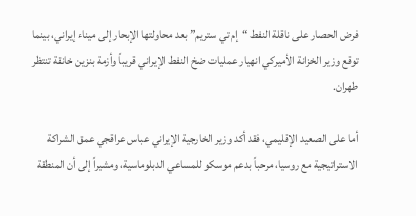فرض الحصار على ناقلة النفط “إم تي ستريم” بعد محاولتها الإبحار إلى ميناء إيراني، بينما توقع وزير الخزانة الأميركي انهيار عمليات ضخ النفط الإيراني قريباً وأزمة بنزين خانقة تنتظر طهران.

أما على الصعيد الإقليمي، فقد أكد وزير الخارجية الإيراني عباس عراقجي عمق الشراكة الاستراتيجية مع روسيا، مرحباً بدعم موسكو للمساعي الدبلوماسية، ومشيراً إلى أن المنطقة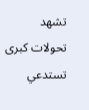تشهد تحولات كبرى تستدعي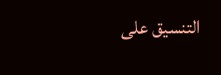التنسيق على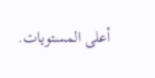أعلى المستويات.